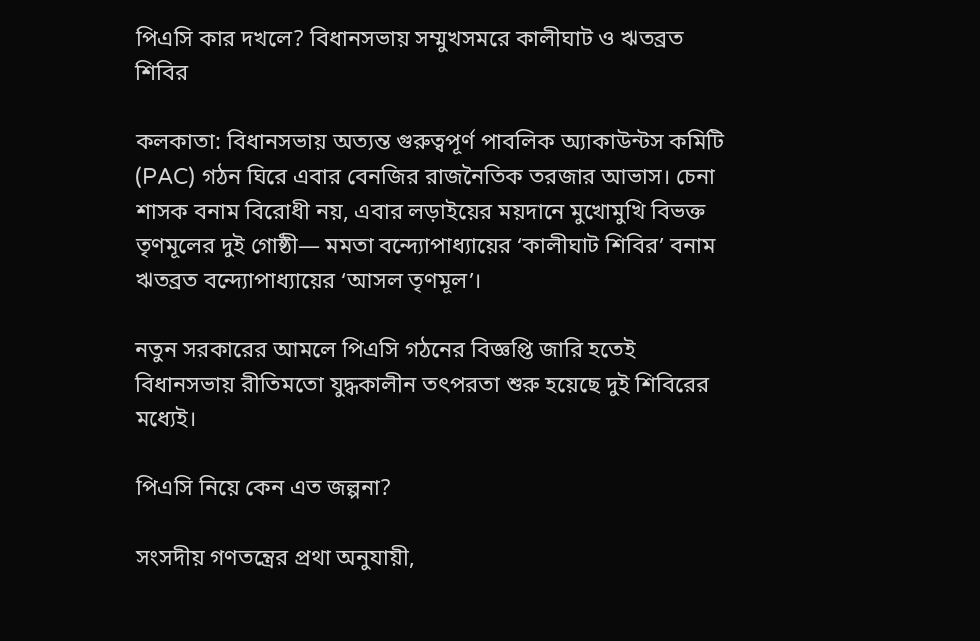পিএসি কার দখলে? বিধানসভায় সম্মুখসমরে কালীঘাট ও ঋতব্রত শিবির

কলকাতা: বিধানসভায় অত্যন্ত গুরুত্বপূর্ণ পাবলিক অ্যাকাউন্টস কমিটি (PAC) গঠন ঘিরে এবার বেনজির রাজনৈতিক তরজার আভাস। চেনা শাসক বনাম বিরোধী নয়, এবার লড়াইয়ের ময়দানে মুখোমুখি বিভক্ত তৃণমূলের দুই গোষ্ঠী— মমতা বন্দ্যোপাধ্যায়ের ‘কালীঘাট শিবির’ বনাম ঋতব্রত বন্দ্যোপাধ্যায়ের ‘আসল তৃণমূল’।

নতুন সরকারের আমলে পিএসি গঠনের বিজ্ঞপ্তি জারি হতেই বিধানসভায় রীতিমতো যুদ্ধকালীন তৎপরতা শুরু হয়েছে দুই শিবিরের মধ্যেই।

পিএসি নিয়ে কেন এত জল্পনা?

সংসদীয় গণতন্ত্রের প্রথা অনুযায়ী,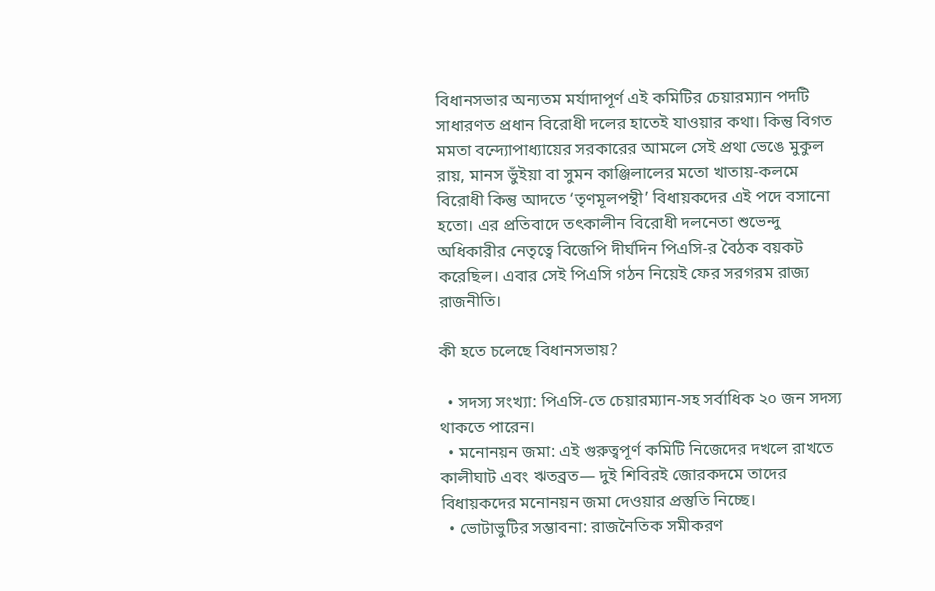বিধানসভার অন্যতম মর্যাদাপূর্ণ এই কমিটির চেয়ারম্যান পদটি সাধারণত প্রধান বিরোধী দলের হাতেই যাওয়ার কথা। কিন্তু বিগত মমতা বন্দ্যোপাধ্যায়ের সরকারের আমলে সেই প্রথা ভেঙে মুকুল রায়, মানস ভুঁইয়া বা সুমন কাঞ্জিলালের মতো খাতায়-কলমে বিরোধী কিন্তু আদতে ‘তৃণমূলপন্থী’ বিধায়কদের এই পদে বসানো হতো। এর প্রতিবাদে তৎকালীন বিরোধী দলনেতা শুভেন্দু অধিকারীর নেতৃত্বে বিজেপি দীর্ঘদিন পিএসি-র বৈঠক বয়কট করেছিল। এবার সেই পিএসি গঠন নিয়েই ফের সরগরম রাজ্য রাজনীতি।

কী হতে চলেছে বিধানসভায়?

  • সদস্য সংখ্যা: পিএসি-তে চেয়ারম্যান-সহ সর্বাধিক ২০ জন সদস্য থাকতে পারেন।
  • মনোনয়ন জমা: এই গুরুত্বপূর্ণ কমিটি নিজেদের দখলে রাখতে কালীঘাট এবং ঋতব্রত— দুই শিবিরই জোরকদমে তাদের বিধায়কদের মনোনয়ন জমা দেওয়ার প্রস্তুতি নিচ্ছে।
  • ভোটাভুটির সম্ভাবনা: রাজনৈতিক সমীকরণ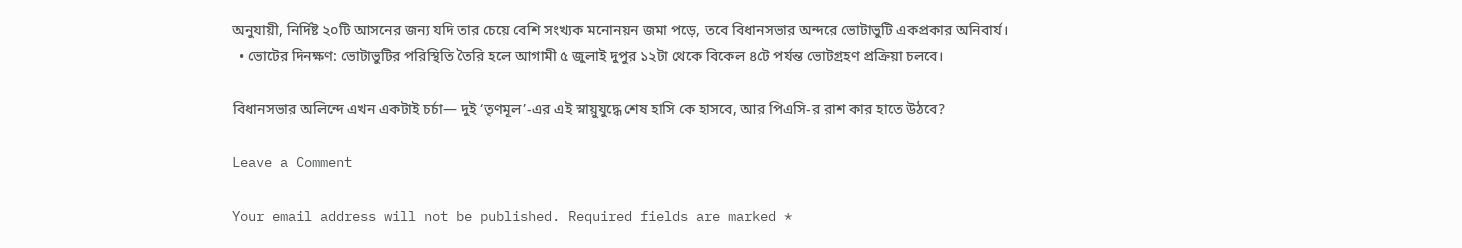অনুযায়ী, নির্দিষ্ট ২০টি আসনের জন্য যদি তার চেয়ে বেশি সংখ্যক মনোনয়ন জমা পড়ে, তবে বিধানসভার অন্দরে ভোটাভুটি একপ্রকার অনিবার্য।
  • ভোটের দিনক্ষণ: ভোটাভুটির পরিস্থিতি তৈরি হলে আগামী ৫ জুলাই দুপুর ১২টা থেকে বিকেল ৪টে পর্যন্ত ভোটগ্রহণ প্রক্রিয়া চলবে।

বিধানসভার অলিন্দে এখন একটাই চর্চা— দুই ‘তৃণমূল’-এর এই স্নায়ুযুদ্ধে শেষ হাসি কে হাসবে, আর পিএসি-র রাশ কার হাতে উঠবে?

Leave a Comment

Your email address will not be published. Required fields are marked *